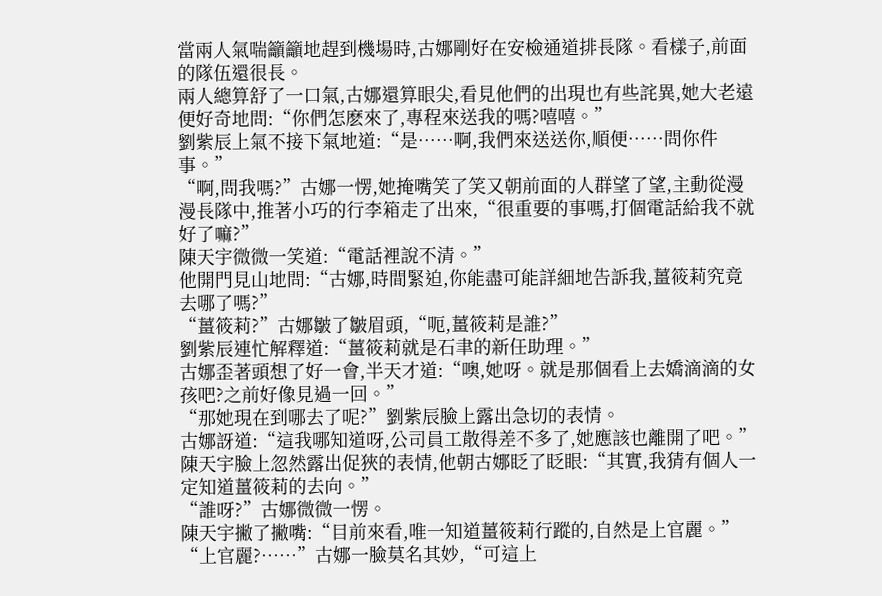當兩人氣喘籲籲地趕到機場時,古娜剛好在安檢通道排長隊。看樣子,前面的隊伍還很長。
兩人總算舒了一口氣,古娜還算眼尖,看見他們的出現也有些詫異,她大老遠便好奇地問:“你們怎麽來了,專程來送我的嗎?嘻嘻。”
劉紫辰上氣不接下氣地道:“是……啊,我們來送送你,順便……問你件事。”
“啊,問我嗎?”古娜一愣,她掩嘴笑了笑又朝前面的人群望了望,主動從漫漫長隊中,推著小巧的行李箱走了出來,“很重要的事嗎,打個電話給我不就好了嘛?”
陳天宇微微一笑道:“電話裡說不清。”
他開門見山地問:“古娜,時間緊迫,你能盡可能詳細地告訴我,薑筱莉究竟去哪了嗎?”
“薑筱莉?”古娜皺了皺眉頭,“呃,薑筱莉是誰?”
劉紫辰連忙解釋道:“薑筱莉就是石聿的新任助理。”
古娜歪著頭想了好一會,半天才道:“噢,她呀。就是那個看上去嬌滴滴的女孩吧?之前好像見過一回。”
“那她現在到哪去了呢?”劉紫辰臉上露出急切的表情。
古娜訝道:“這我哪知道呀,公司員工散得差不多了,她應該也離開了吧。”
陳天宇臉上忽然露出促狹的表情,他朝古娜眨了眨眼:“其實,我猜有個人一定知道薑筱莉的去向。”
“誰呀?”古娜微微一愣。
陳天宇撇了撇嘴:“目前來看,唯一知道薑筱莉行蹤的,自然是上官麗。”
“上官麗?……”古娜一臉莫名其妙,“可這上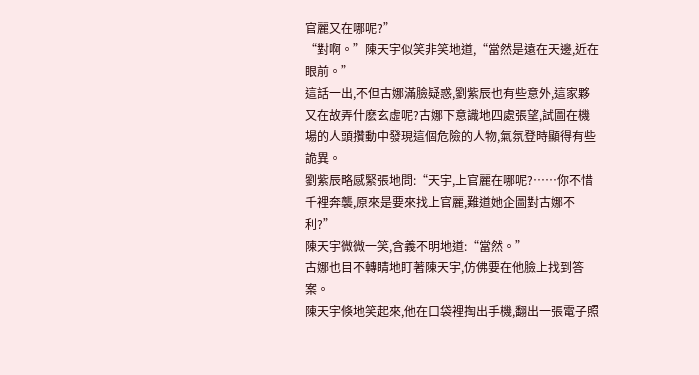官麗又在哪呢?”
“對啊。”陳天宇似笑非笑地道,“當然是遠在天邊,近在眼前。”
這話一出,不但古娜滿臉疑惑,劉紫辰也有些意外,這家夥又在故弄什麽玄虛呢?古娜下意識地四處張望,試圖在機場的人頭攢動中發現這個危險的人物,氣氛登時顯得有些詭異。
劉紫辰略感緊張地問:“天宇,上官麗在哪呢?……你不惜千裡奔襲,原來是要來找上官麗,難道她企圖對古娜不利?”
陳天宇微微一笑,含義不明地道:“當然。”
古娜也目不轉睛地盯著陳天宇,仿佛要在他臉上找到答案。
陳天宇倏地笑起來,他在口袋裡掏出手機,翻出一張電子照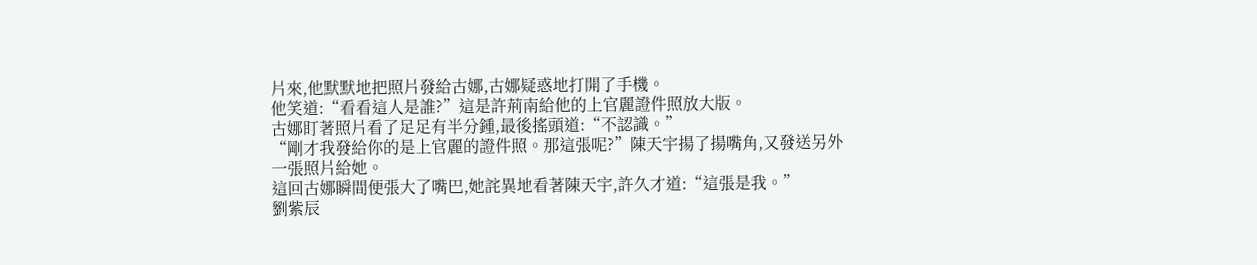片來,他默默地把照片發給古娜,古娜疑惑地打開了手機。
他笑道:“看看這人是誰?”這是許荊南給他的上官麗證件照放大版。
古娜盯著照片看了足足有半分鍾,最後搖頭道:“不認識。”
“剛才我發給你的是上官麗的證件照。那這張呢?”陳天宇揚了揚嘴角,又發送另外一張照片給她。
這回古娜瞬間便張大了嘴巴,她詫異地看著陳天宇,許久才道:“這張是我。”
劉紫辰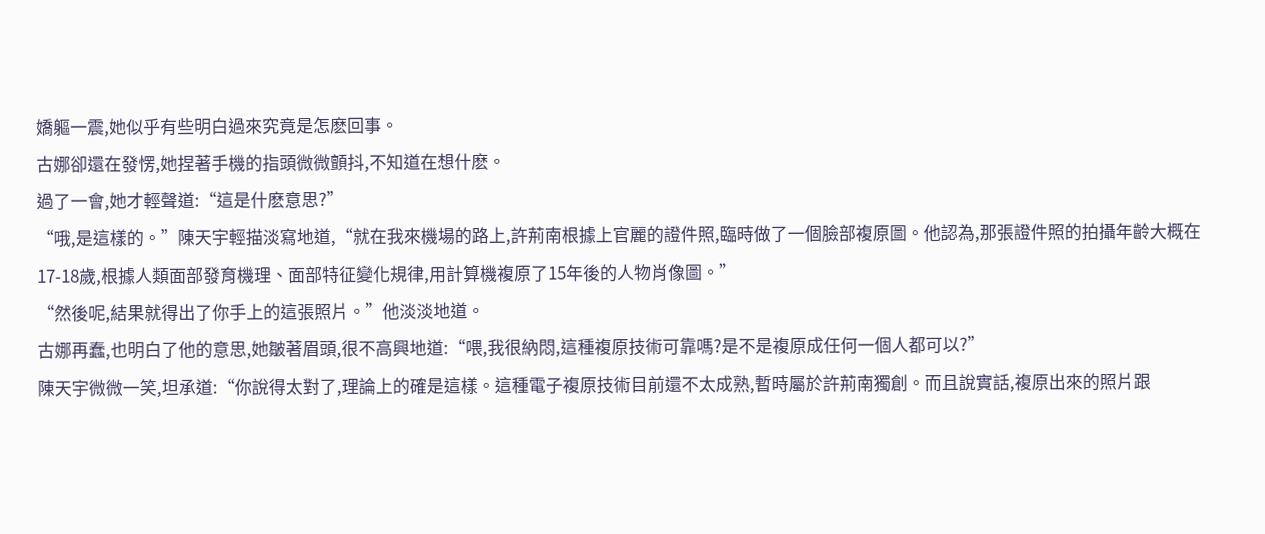嬌軀一震,她似乎有些明白過來究竟是怎麽回事。
古娜卻還在發愣,她捏著手機的指頭微微顫抖,不知道在想什麽。
過了一會,她才輕聲道:“這是什麽意思?”
“哦,是這樣的。”陳天宇輕描淡寫地道,“就在我來機場的路上,許荊南根據上官麗的證件照,臨時做了一個臉部複原圖。他認為,那張證件照的拍攝年齡大概在17-18歲,根據人類面部發育機理、面部特征變化規律,用計算機複原了15年後的人物肖像圖。”
“然後呢,結果就得出了你手上的這張照片。”他淡淡地道。
古娜再蠢,也明白了他的意思,她皺著眉頭,很不高興地道:“喂,我很納悶,這種複原技術可靠嗎?是不是複原成任何一個人都可以?”
陳天宇微微一笑,坦承道:“你說得太對了,理論上的確是這樣。這種電子複原技術目前還不太成熟,暫時屬於許荊南獨創。而且說實話,複原出來的照片跟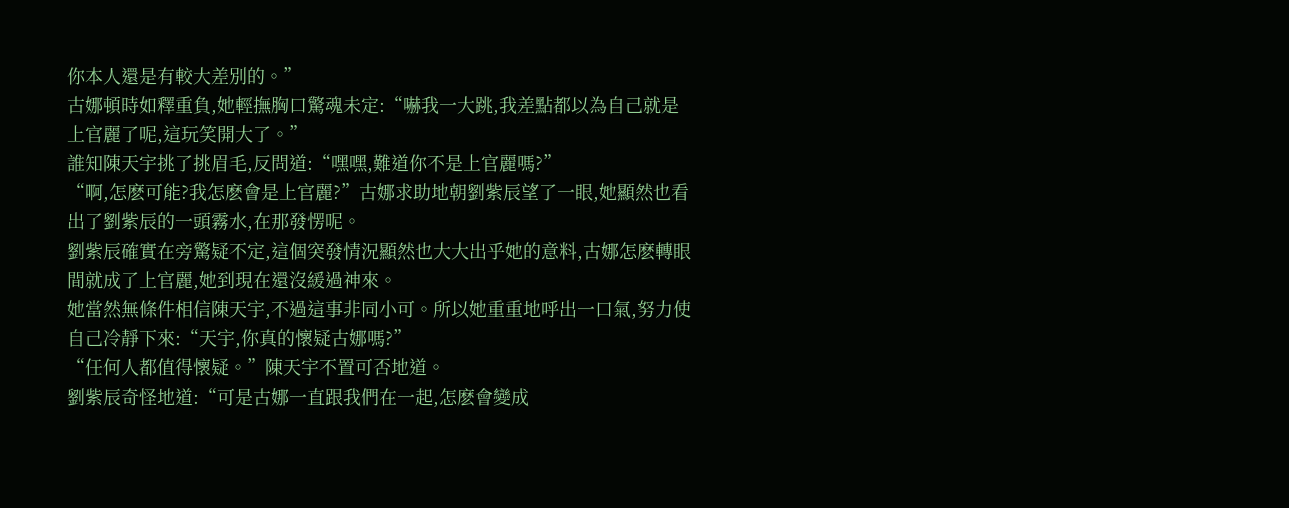你本人還是有較大差別的。”
古娜頓時如釋重負,她輕撫胸口驚魂未定:“嚇我一大跳,我差點都以為自己就是上官麗了呢,這玩笑開大了。”
誰知陳天宇挑了挑眉毛,反問道:“嘿嘿,難道你不是上官麗嗎?”
“啊,怎麽可能?我怎麽會是上官麗?”古娜求助地朝劉紫辰望了一眼,她顯然也看出了劉紫辰的一頭霧水,在那發愣呢。
劉紫辰確實在旁驚疑不定,這個突發情況顯然也大大出乎她的意料,古娜怎麽轉眼間就成了上官麗,她到現在還沒緩過神來。
她當然無條件相信陳天宇,不過這事非同小可。所以她重重地呼出一口氣,努力使自己冷靜下來:“天宇,你真的懷疑古娜嗎?”
“任何人都值得懷疑。”陳天宇不置可否地道。
劉紫辰奇怪地道:“可是古娜一直跟我們在一起,怎麽會變成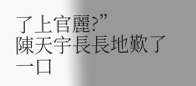了上官麗?”
陳天宇長長地歎了一口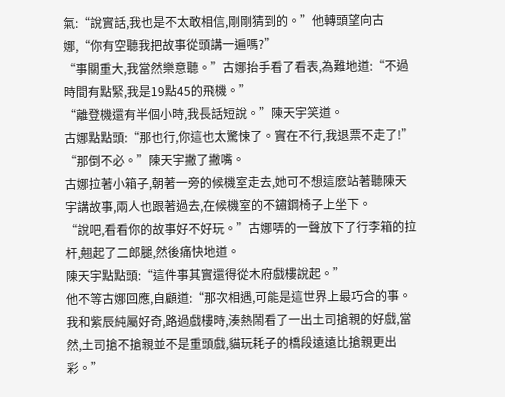氣:“說實話,我也是不太敢相信,剛剛猜到的。”他轉頭望向古娜,“你有空聽我把故事從頭講一遍嗎?”
“事關重大,我當然樂意聽。”古娜抬手看了看表,為難地道:“不過時間有點緊,我是19點45的飛機。”
“離登機還有半個小時,我長話短說。”陳天宇笑道。
古娜點點頭:“那也行,你這也太驚悚了。實在不行,我退票不走了!”
“那倒不必。”陳天宇撇了撇嘴。
古娜拉著小箱子,朝著一旁的候機室走去,她可不想這麽站著聽陳天宇講故事,兩人也跟著過去,在候機室的不鏽鋼椅子上坐下。
“說吧,看看你的故事好不好玩。”古娜哢的一聲放下了行李箱的拉杆,翹起了二郎腿,然後痛快地道。
陳天宇點點頭:“這件事其實還得從木府戲樓說起。”
他不等古娜回應,自顧道:“那次相遇,可能是這世界上最巧合的事。我和紫辰純屬好奇,路過戲樓時,湊熱鬧看了一出土司搶親的好戲,當然,土司搶不搶親並不是重頭戲,貓玩耗子的橋段遠遠比搶親更出彩。”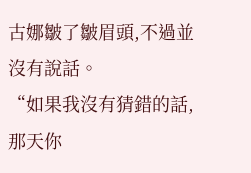古娜皺了皺眉頭,不過並沒有說話。
“如果我沒有猜錯的話,那天你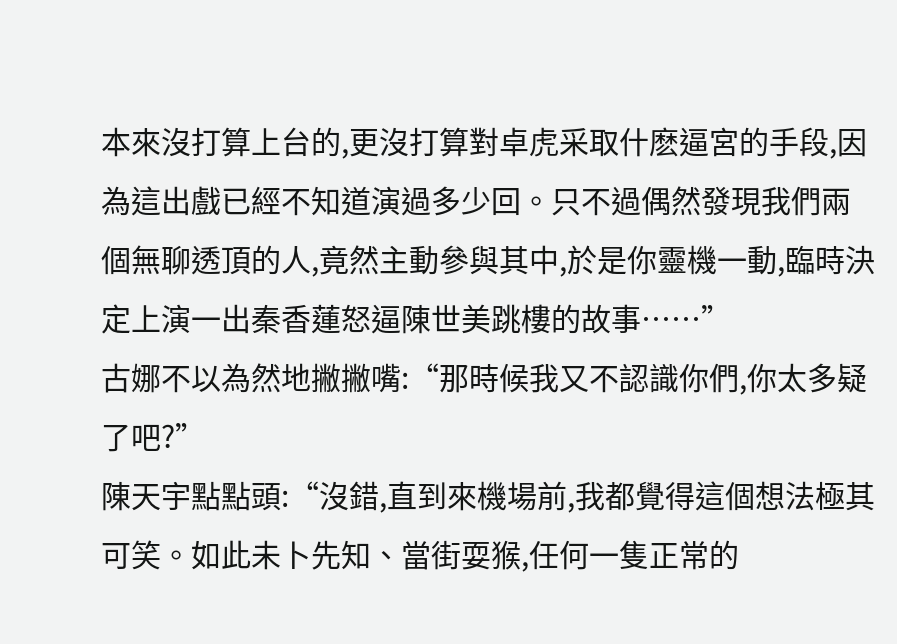本來沒打算上台的,更沒打算對卓虎采取什麽逼宮的手段,因為這出戲已經不知道演過多少回。只不過偶然發現我們兩個無聊透頂的人,竟然主動參與其中,於是你靈機一動,臨時決定上演一出秦香蓮怒逼陳世美跳樓的故事……”
古娜不以為然地撇撇嘴:“那時候我又不認識你們,你太多疑了吧?”
陳天宇點點頭:“沒錯,直到來機場前,我都覺得這個想法極其可笑。如此未卜先知、當街耍猴,任何一隻正常的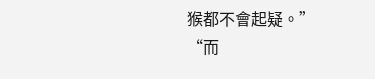猴都不會起疑。”
“而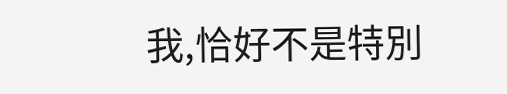我,恰好不是特別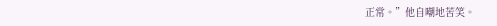正常。”他自嘲地苦笑。